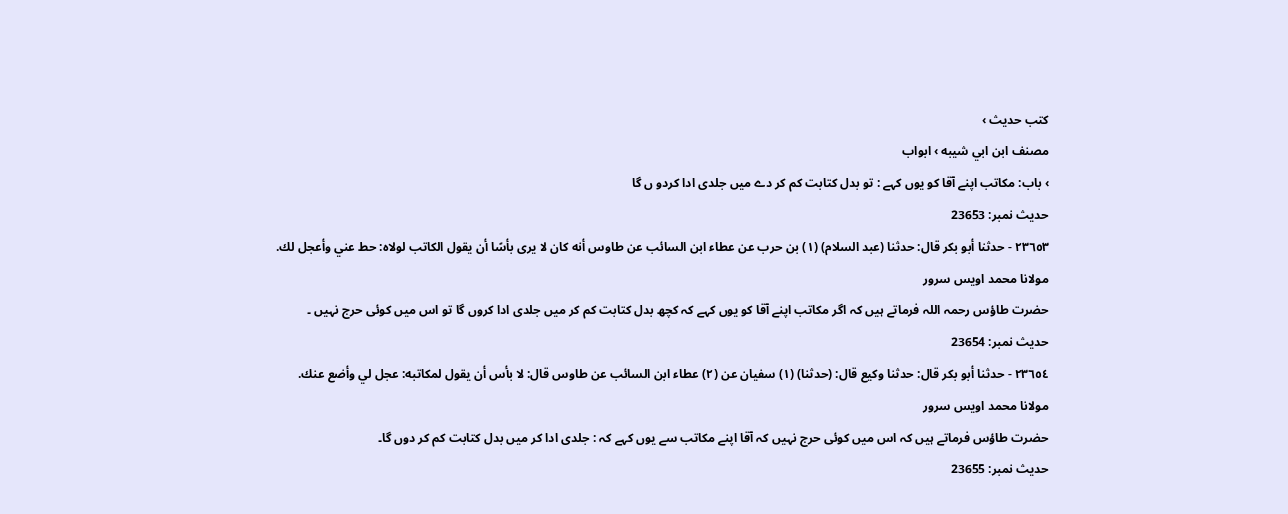کتب حدیث ›
مصنف ابن ابي شيبه › ابواب
› باب: مکاتب اپنے آقا کو یوں کہے : تو بدل کتابت کم کر دے میں جلدی ادا کردو ں گا
حدیث نمبر: 23653
٢٣٦٥٣ - حدثنا أبو بكر قال: حدثنا (عبد السلام) (١) بن حرب عن عطاء ابن السائب عن طاوس أنه كان لا يرى بأسًا أن يقول الكاتب لولاه: حط عني وأعجل لك.
مولانا محمد اویس سرور
حضرت طاؤس رحمہ اللہ فرماتے ہیں کہ اگر مکاتب اپنے آقا کو یوں کہے کہ کچھ بدل کتابت کم کر میں جلدی ادا کروں گا تو اس میں کوئی حرج نہیں ۔
حدیث نمبر: 23654
٢٣٦٥٤ - حدثنا أبو بكر قال: حدثنا وكيع قال: (حدثنا) (١) سفيان عن (٢) عطاء ابن السائب عن طاوس قال: لا بأس أن يقول لمكاتبه: عجل لي وأضع عنك.
مولانا محمد اویس سرور
حضرت طاؤس فرماتے ہیں کہ اس میں کوئی حرج نہیں کہ آقا اپنے مکاتب سے یوں کہے کہ : جلدی ادا کر میں بدل کتابت کم کر دوں گا۔
حدیث نمبر: 23655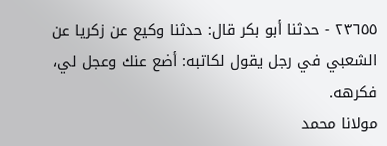٢٣٦٥٥ - حدثنا أبو بكر قال: حدثنا وكيع عن زكريا عن الشعبي في رجل يقول لكاتبه: أضع عنك وعجل لي، فكرهه.
مولانا محمد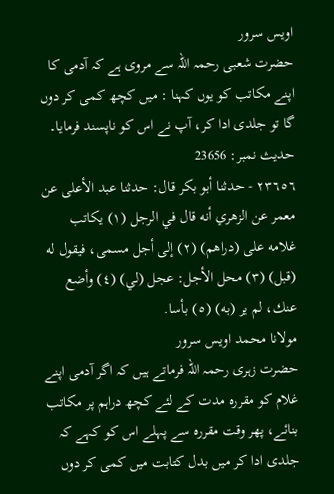اویس سرور
حضرت شعبی رحمہ اللہ سے مروی ہے کہ آدمی کا اپنے مکاتب کو یوں کہنا : میں کچھ کمی کر دوں گا تو جلدی ادا کر، آپ نے اس کو ناپسند فرمایا۔
حدیث نمبر: 23656
٢٣٦٥٦ - حدثنا أبو بكر قال: حدثنا عبد الأعلى عن معمر عن الزهري أنه قال في الرجل (١) يكاتب غلامه على (دراهم) (٢) إلى أجل مسمى، فيقول له (قبل) (٣) محل الأجل: عجل (لي) (٤) وأضع عنك، لم ير (به) (٥) بأسا.
مولانا محمد اویس سرور
حضرت زہری رحمہ اللہ فرماتے ہیں کہ اگر آدمی اپنے غلام کو مقررہ مدت کے لئے کچھ دراہم پر مکاتب بنائے، پھر وقت مقررہ سے پہلے اس کو کہے کہ جلدی ادا کر میں بدل کتابت میں کمی کر دوں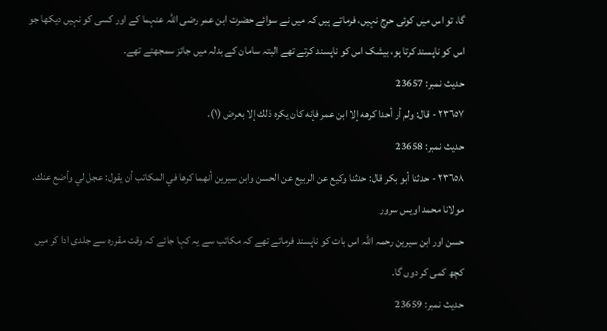گا، تو اس میں کوئی حرج نہیں، فرماتے ہیں کہ میں نے سوائے حضرت ابن عمر رضی اللہ عنہما کے اور کسی کو نہیں دیکھا جو اس کو ناپسند کرتا ہو، بیشک اس کو ناپسند کرتے تھے البتہ سامان کے بدلہ میں جائز سمجھتے تھے۔
حدیث نمبر: 23657
٢٣٦٥٧ - قال: ولم أر أحدا كرهه إلا ابن عمر فإنه كان يكره ذلك إلا بعرض (١).
حدیث نمبر: 23658
٢٣٦٥٨ - حدثنا أبو بكر قال: حدثنا وكيع عن الربيع عن الحسن وابن سيرين أنهما كرها في المكاتب أن يقول: عجل لي وأضع عنك.
مولانا محمد اویس سرور
حسن اور ابن سیرین رحمہ اللہ اس بات کو ناپسند فرماتے تھے کہ مکاتب سے یہ کہا جائے کہ وقت مقررہ سے جلدی ادا کر میں کچھ کمی کر دوں گا۔
حدیث نمبر: 23659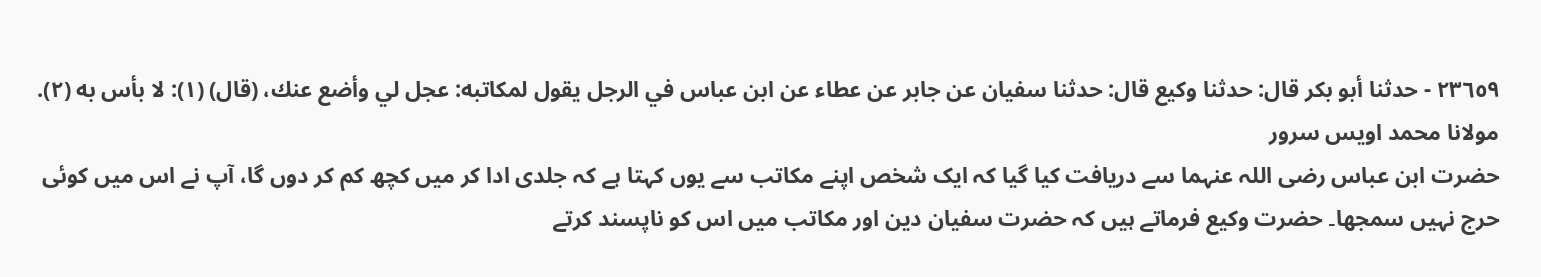٢٣٦٥٩ - حدثنا أبو بكر قال: حدثنا وكيع قال: حدثنا سفيان عن جابر عن عطاء عن ابن عباس في الرجل يقول لمكاتبه: عجل لي وأضع عنك، (قال) (١): لا بأس به (٢).
مولانا محمد اویس سرور
حضرت ابن عباس رضی اللہ عنہما سے دریافت کیا گیا کہ ایک شخص اپنے مکاتب سے یوں کہتا ہے کہ جلدی ادا کر میں کچھ کم کر دوں گا، آپ نے اس میں کوئی حرج نہیں سمجھا۔ حضرت وکیع فرماتے ہیں کہ حضرت سفیان دین اور مکاتب میں اس کو ناپسند کرتے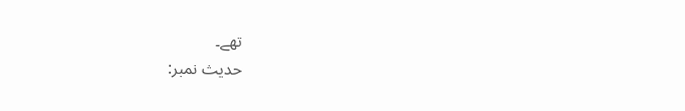تھے۔
حدیث نمبر: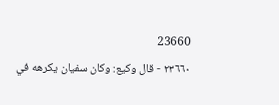23660
٢٣٦٦٠ - قال وكيع: وكان سفيان يكرهه في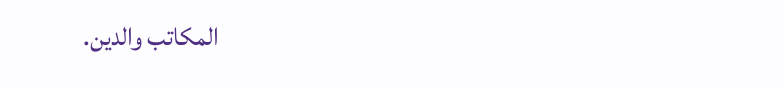المكاتب والدين.